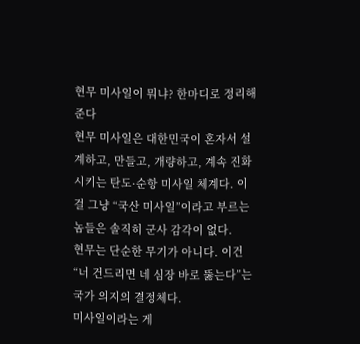현무 미사일이 뭐냐? 한마디로 정리해준다
현무 미사일은 대한민국이 혼자서 설계하고, 만들고, 개량하고, 계속 진화시키는 탄도·순항 미사일 체계다. 이걸 그냥 “국산 미사일”이라고 부르는 놈들은 솔직히 군사 감각이 없다.
현무는 단순한 무기가 아니다. 이건 “너 건드리면 네 심장 바로 뚫는다”는 국가 의지의 결정체다.
미사일이라는 게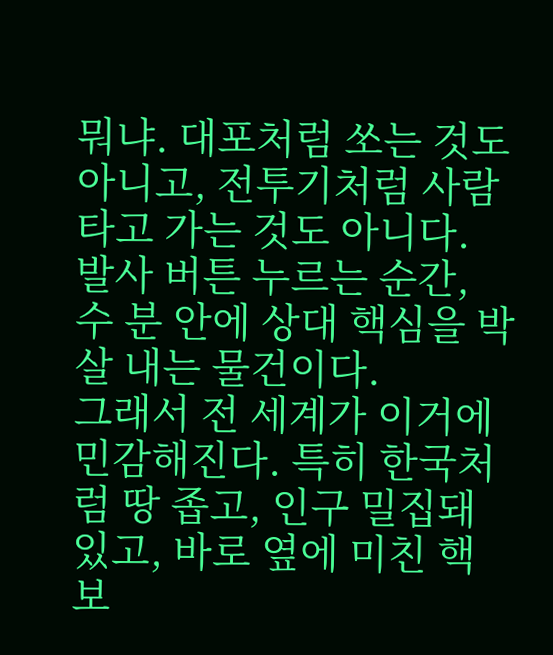뭐냐. 대포처럼 쏘는 것도 아니고, 전투기처럼 사람 타고 가는 것도 아니다. 발사 버튼 누르는 순간, 수 분 안에 상대 핵심을 박살 내는 물건이다.
그래서 전 세계가 이거에 민감해진다. 특히 한국처럼 땅 좁고, 인구 밀집돼 있고, 바로 옆에 미친 핵보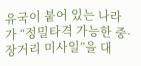유국이 붙어 있는 나라가 “정밀타격 가능한 중·장거리 미사일”을 대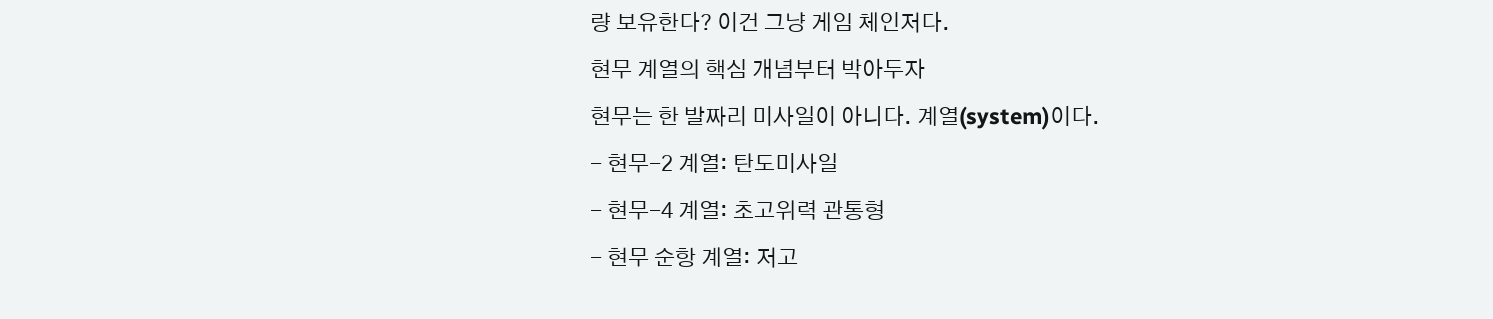량 보유한다? 이건 그냥 게임 체인저다.
현무 계열의 핵심 개념부터 박아두자
현무는 한 발짜리 미사일이 아니다. 계열(system)이다.
- 현무-2 계열: 탄도미사일
- 현무-4 계열: 초고위력 관통형
- 현무 순항 계열: 저고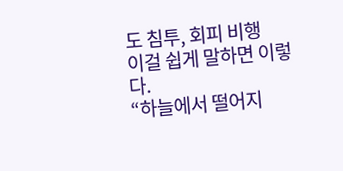도 침투, 회피 비행
이걸 쉽게 말하면 이렇다.
“하늘에서 떨어지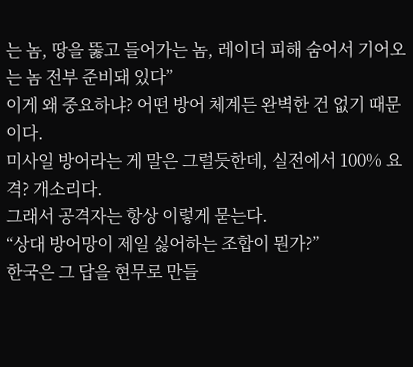는 놈, 땅을 뚫고 들어가는 놈, 레이더 피해 숨어서 기어오는 놈 전부 준비돼 있다”
이게 왜 중요하냐? 어떤 방어 체계든 완벽한 건 없기 때문이다.
미사일 방어라는 게 말은 그럴듯한데, 실전에서 100% 요격? 개소리다.
그래서 공격자는 항상 이렇게 묻는다.
“상대 방어망이 제일 싫어하는 조합이 뭔가?”
한국은 그 답을 현무로 만들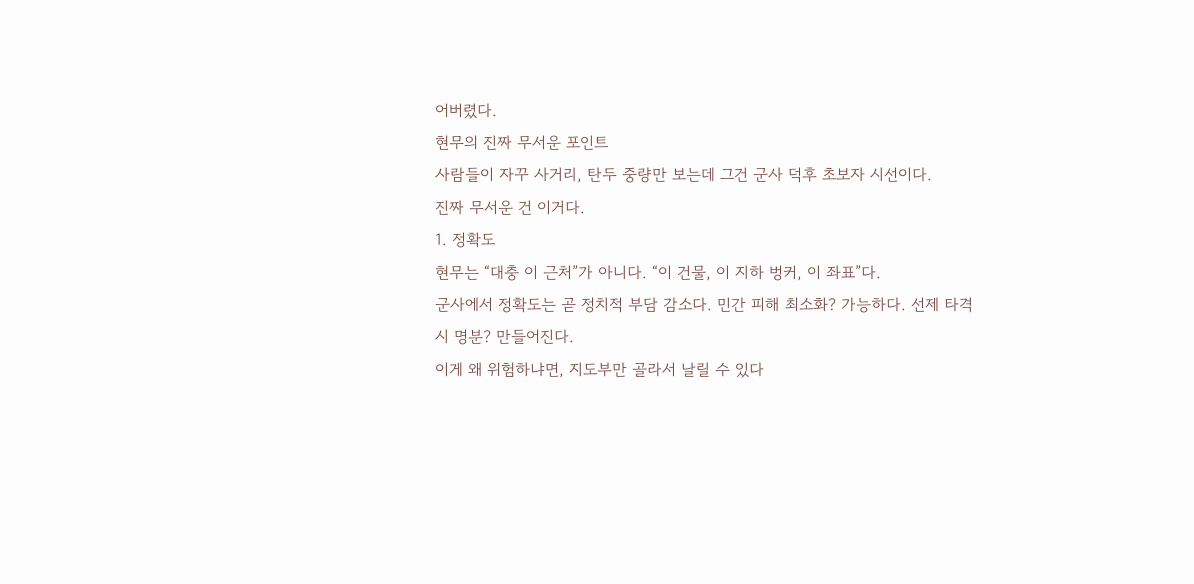어버렸다.
현무의 진짜 무서운 포인트
사람들이 자꾸 사거리, 탄두 중량만 보는데 그건 군사 덕후 초보자 시선이다.
진짜 무서운 건 이거다.
1. 정확도
현무는 “대충 이 근처”가 아니다. “이 건물, 이 지하 벙커, 이 좌표”다.
군사에서 정확도는 곧 정치적 부담 감소다. 민간 피해 최소화? 가능하다. 선제 타격 시 명분? 만들어진다.
이게 왜 위험하냐면, 지도부만 골라서 날릴 수 있다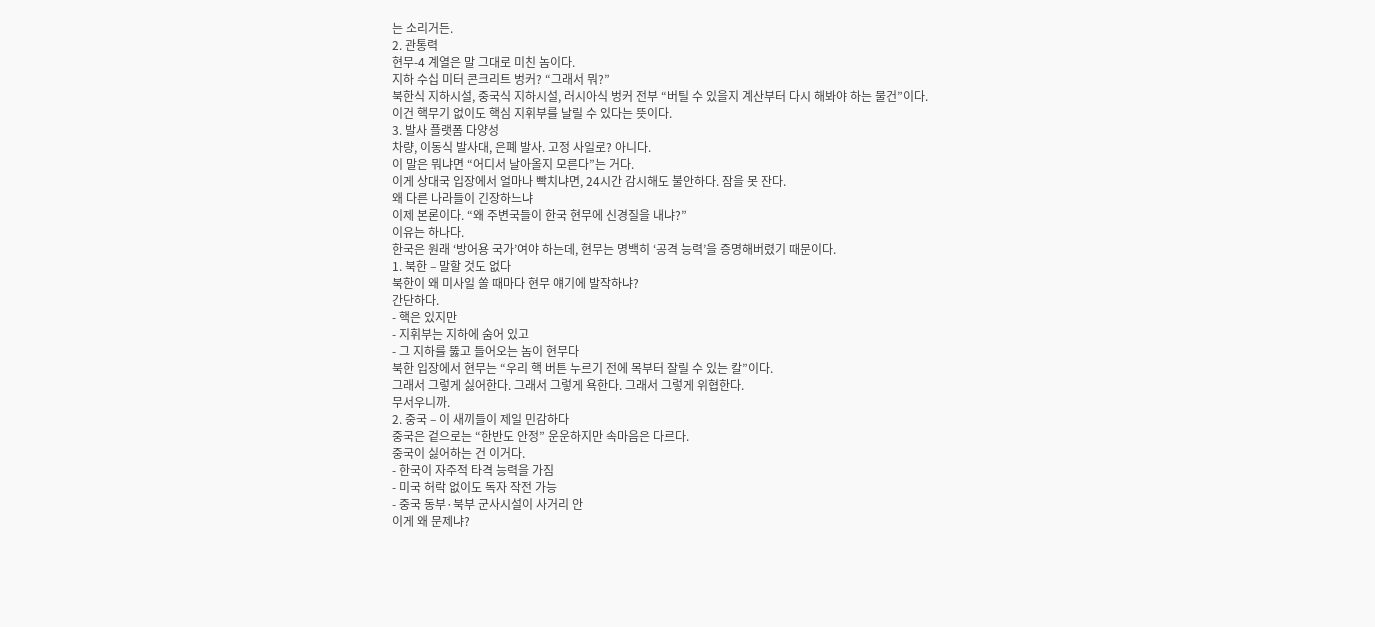는 소리거든.
2. 관통력
현무-4 계열은 말 그대로 미친 놈이다.
지하 수십 미터 콘크리트 벙커? “그래서 뭐?”
북한식 지하시설, 중국식 지하시설, 러시아식 벙커 전부 “버틸 수 있을지 계산부터 다시 해봐야 하는 물건”이다.
이건 핵무기 없이도 핵심 지휘부를 날릴 수 있다는 뜻이다.
3. 발사 플랫폼 다양성
차량, 이동식 발사대, 은폐 발사. 고정 사일로? 아니다.
이 말은 뭐냐면 “어디서 날아올지 모른다”는 거다.
이게 상대국 입장에서 얼마나 빡치냐면, 24시간 감시해도 불안하다. 잠을 못 잔다.
왜 다른 나라들이 긴장하느냐
이제 본론이다. “왜 주변국들이 한국 현무에 신경질을 내냐?”
이유는 하나다.
한국은 원래 ‘방어용 국가’여야 하는데, 현무는 명백히 ‘공격 능력’을 증명해버렸기 때문이다.
1. 북한 – 말할 것도 없다
북한이 왜 미사일 쏠 때마다 현무 얘기에 발작하냐?
간단하다.
- 핵은 있지만
- 지휘부는 지하에 숨어 있고
- 그 지하를 뚫고 들어오는 놈이 현무다
북한 입장에서 현무는 “우리 핵 버튼 누르기 전에 목부터 잘릴 수 있는 칼”이다.
그래서 그렇게 싫어한다. 그래서 그렇게 욕한다. 그래서 그렇게 위협한다.
무서우니까.
2. 중국 – 이 새끼들이 제일 민감하다
중국은 겉으로는 “한반도 안정” 운운하지만 속마음은 다르다.
중국이 싫어하는 건 이거다.
- 한국이 자주적 타격 능력을 가짐
- 미국 허락 없이도 독자 작전 가능
- 중국 동부·북부 군사시설이 사거리 안
이게 왜 문제냐?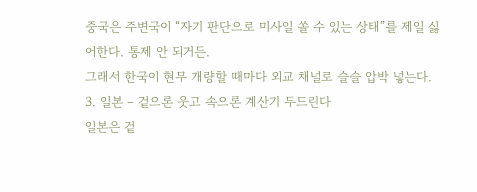중국은 주변국이 “자기 판단으로 미사일 쏠 수 있는 상태”를 제일 싫어한다. 통제 안 되거든.
그래서 한국이 현무 개량할 때마다 외교 채널로 슬슬 압박 넣는다.
3. 일본 – 겉으론 웃고 속으론 계산기 두드린다
일본은 겉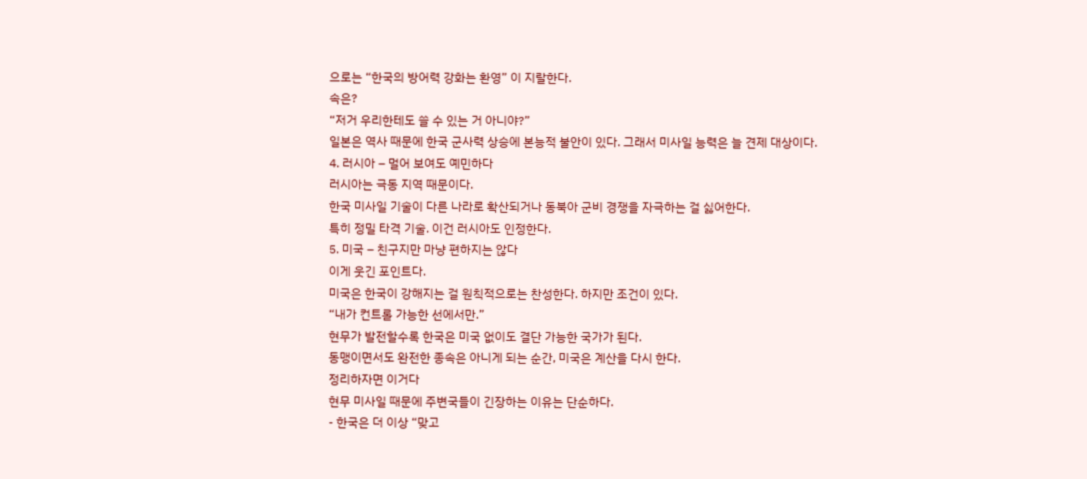으로는 “한국의 방어력 강화는 환영” 이 지랄한다.
속은?
“저거 우리한테도 쓸 수 있는 거 아니야?”
일본은 역사 때문에 한국 군사력 상승에 본능적 불안이 있다. 그래서 미사일 능력은 늘 견제 대상이다.
4. 러시아 – 멀어 보여도 예민하다
러시아는 극동 지역 때문이다.
한국 미사일 기술이 다른 나라로 확산되거나 동북아 군비 경쟁을 자극하는 걸 싫어한다.
특히 정밀 타격 기술. 이건 러시아도 인정한다.
5. 미국 – 친구지만 마냥 편하지는 않다
이게 웃긴 포인트다.
미국은 한국이 강해지는 걸 원칙적으로는 찬성한다. 하지만 조건이 있다.
“내가 컨트롤 가능한 선에서만.”
현무가 발전할수록 한국은 미국 없이도 결단 가능한 국가가 된다.
동맹이면서도 완전한 종속은 아니게 되는 순간, 미국은 계산을 다시 한다.
정리하자면 이거다
현무 미사일 때문에 주변국들이 긴장하는 이유는 단순하다.
- 한국은 더 이상 “맞고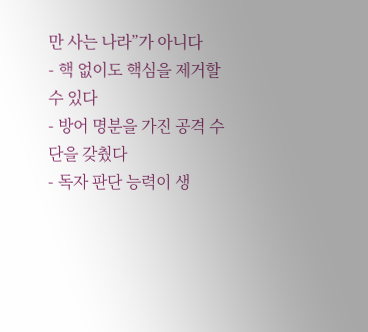만 사는 나라”가 아니다
- 핵 없이도 핵심을 제거할 수 있다
- 방어 명분을 가진 공격 수단을 갖췄다
- 독자 판단 능력이 생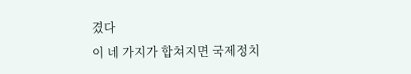겼다
이 네 가지가 합쳐지면 국제정치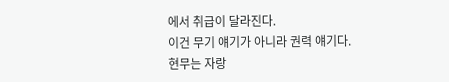에서 취급이 달라진다.
이건 무기 얘기가 아니라 권력 얘기다.
현무는 자랑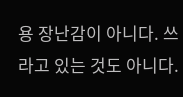용 장난감이 아니다. 쓰라고 있는 것도 아니다.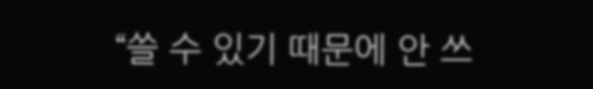“쓸 수 있기 때문에 안 쓰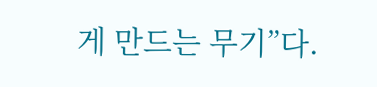게 만드는 무기”다.